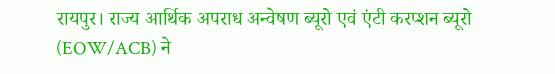रायपुर। राज्य आर्थिक अपराध अन्वेषण ब्यूरो एवं एंटी करप्शन ब्यूरो (EOW/ACB) ने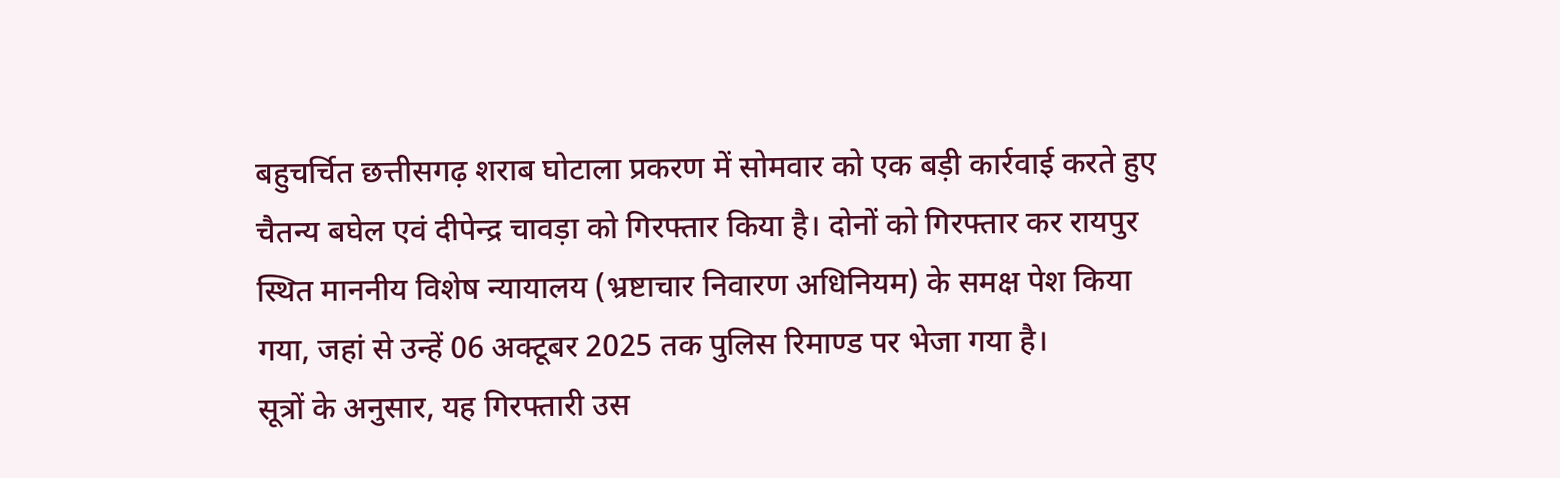बहुचर्चित छत्तीसगढ़ शराब घोटाला प्रकरण में सोमवार को एक बड़ी कार्रवाई करते हुए चैतन्य बघेल एवं दीपेन्द्र चावड़ा को गिरफ्तार किया है। दोनों को गिरफ्तार कर रायपुर स्थित माननीय विशेष न्यायालय (भ्रष्टाचार निवारण अधिनियम) के समक्ष पेश किया गया, जहां से उन्हें 06 अक्टूबर 2025 तक पुलिस रिमाण्ड पर भेजा गया है।
सूत्रों के अनुसार, यह गिरफ्तारी उस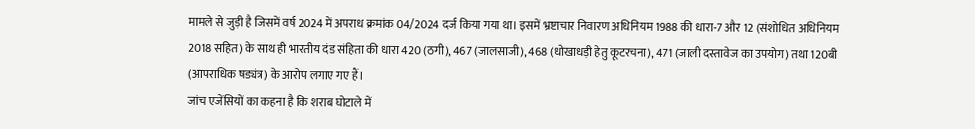मामले से जुड़ी है जिसमें वर्ष 2024 में अपराध क्रमांक 04/2024 दर्ज किया गया था। इसमें भ्रष्टाचार निवारण अधिनियम 1988 की धारा-7 और 12 (संशोधित अधिनियम 2018 सहित) के साथ ही भारतीय दंड संहिता की धारा 420 (ठगी), 467 (जालसाजी), 468 (धोखाधड़ी हेतु कूटरचना), 471 (जाली दस्तावेज का उपयोग) तथा 120बी (आपराधिक षड्यंत्र) के आरोप लगाए गए हैं।
जांच एजेंसियों का कहना है कि शराब घोटाले में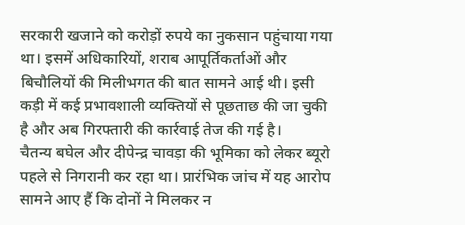सरकारी खजाने को करोड़ों रुपये का नुकसान पहुंचाया गया था। इसमें अधिकारियों, शराब आपूर्तिकर्ताओं और बिचौलियों की मिलीभगत की बात सामने आई थी। इसी कड़ी में कई प्रभावशाली व्यक्तियों से पूछताछ की जा चुकी है और अब गिरफ्तारी की कार्रवाई तेज की गई है।
चैतन्य बघेल और दीपेन्द्र चावड़ा की भूमिका को लेकर ब्यूरो पहले से निगरानी कर रहा था। प्रारंभिक जांच में यह आरोप सामने आए हैं कि दोनों ने मिलकर न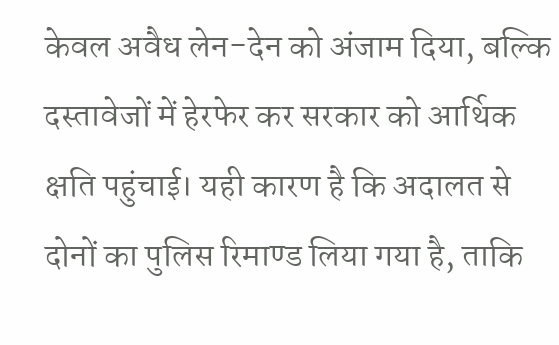केवल अवैध लेन-देन को अंजाम दिया, बल्कि दस्तावेजों में हेरफेर कर सरकार को आर्थिक क्षति पहुंचाई। यही कारण है कि अदालत से दोनों का पुलिस रिमाण्ड लिया गया है, ताकि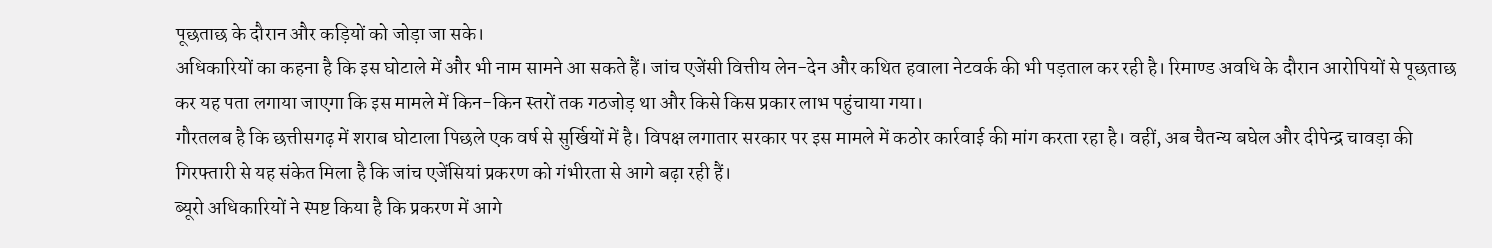पूछताछ के दौरान और कड़ियों को जोड़ा जा सके।
अधिकारियों का कहना है कि इस घोटाले में और भी नाम सामने आ सकते हैं। जांच एजेंसी वित्तीय लेन-देन और कथित हवाला नेटवर्क की भी पड़ताल कर रही है। रिमाण्ड अवधि के दौरान आरोपियों से पूछताछ कर यह पता लगाया जाएगा कि इस मामले में किन-किन स्तरों तक गठजोड़ था और किसे किस प्रकार लाभ पहुंचाया गया।
गौरतलब है कि छत्तीसगढ़ में शराब घोटाला पिछले एक वर्ष से सुर्खियों में है। विपक्ष लगातार सरकार पर इस मामले में कठोर कार्रवाई की मांग करता रहा है। वहीं, अब चैतन्य बघेल और दीपेन्द्र चावड़ा की गिरफ्तारी से यह संकेत मिला है कि जांच एजेंसियां प्रकरण को गंभीरता से आगे बढ़ा रही हैं।
ब्यूरो अधिकारियों ने स्पष्ट किया है कि प्रकरण में आगे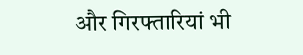और गिरफ्तारियां भी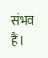संभव हैं।